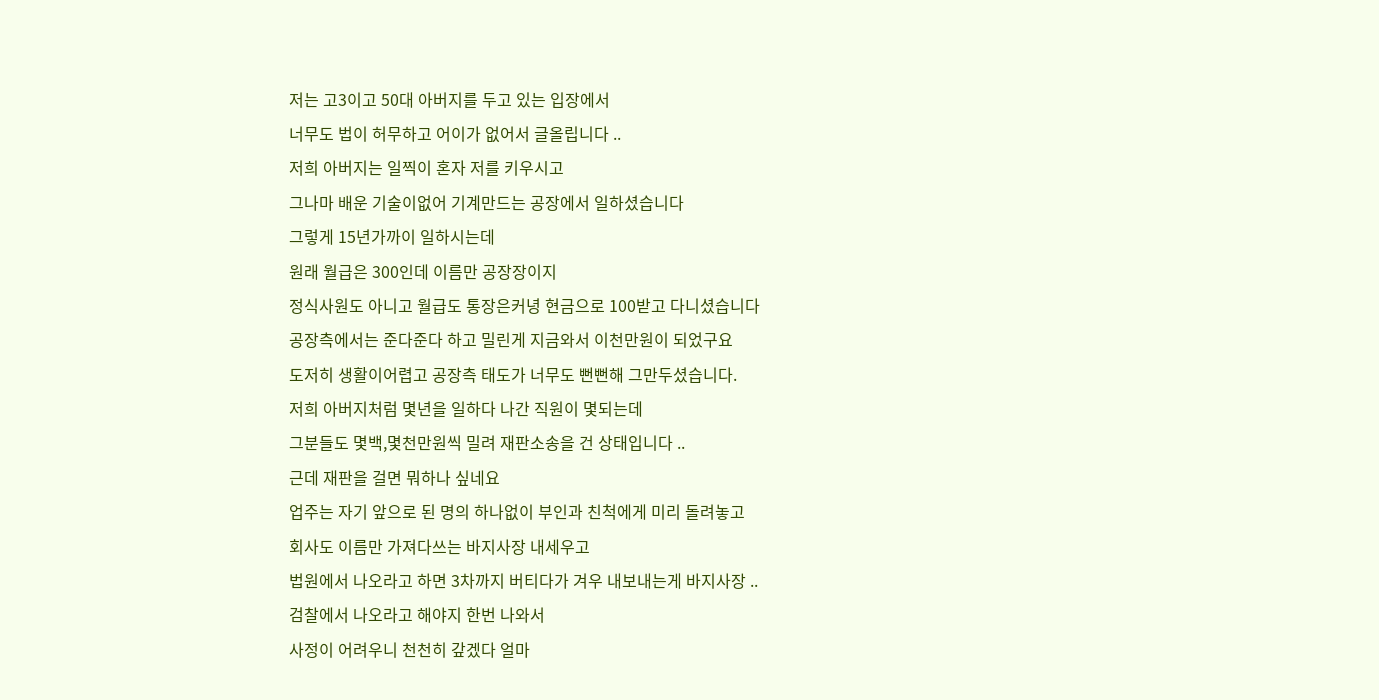저는 고3이고 50대 아버지를 두고 있는 입장에서
너무도 법이 허무하고 어이가 없어서 글올립니다 ..
저희 아버지는 일찍이 혼자 저를 키우시고
그나마 배운 기술이없어 기계만드는 공장에서 일하셨습니다
그렇게 15년가까이 일하시는데
원래 월급은 300인데 이름만 공장장이지
정식사원도 아니고 월급도 통장은커녕 현금으로 100받고 다니셨습니다
공장측에서는 준다준다 하고 밀린게 지금와서 이천만원이 되었구요
도저히 생활이어렵고 공장측 태도가 너무도 뻔뻔해 그만두셨습니다.
저희 아버지처럼 몇년을 일하다 나간 직원이 몇되는데
그분들도 몇백,몇천만원씩 밀려 재판소송을 건 상태입니다 ..
근데 재판을 걸면 뭐하나 싶네요
업주는 자기 앞으로 된 명의 하나없이 부인과 친척에게 미리 돌려놓고
회사도 이름만 가져다쓰는 바지사장 내세우고
법원에서 나오라고 하면 3차까지 버티다가 겨우 내보내는게 바지사장 ..
검찰에서 나오라고 해야지 한번 나와서
사정이 어려우니 천천히 갚겠다 얼마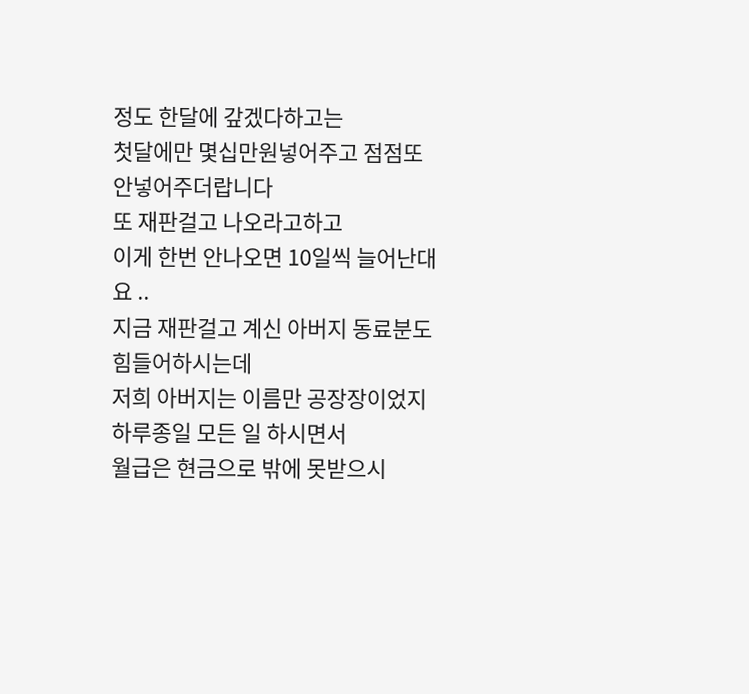정도 한달에 갚겠다하고는
첫달에만 몇십만원넣어주고 점점또 안넣어주더랍니다
또 재판걸고 나오라고하고
이게 한번 안나오면 10일씩 늘어난대요 ..
지금 재판걸고 계신 아버지 동료분도 힘들어하시는데
저희 아버지는 이름만 공장장이었지 하루종일 모든 일 하시면서
월급은 현금으로 밖에 못받으시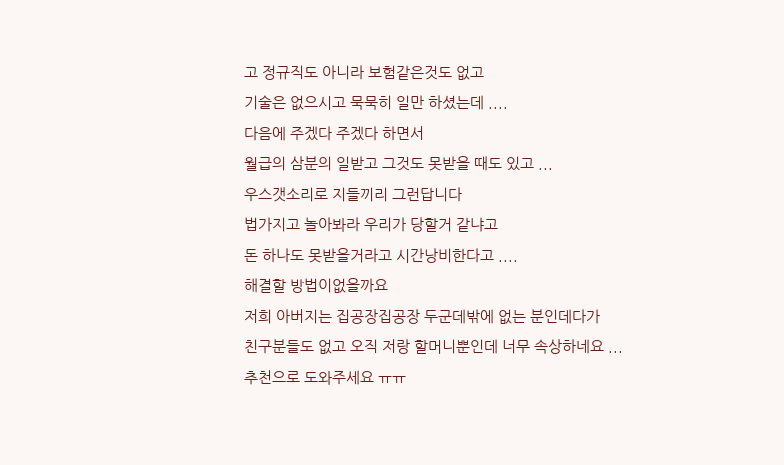고 정규직도 아니라 보험같은것도 없고
기술은 없으시고 묵묵히 일만 하셨는데 ....
다음에 주겠다 주겠다 하면서
월급의 삼분의 일받고 그것도 못받을 때도 있고 ...
우스갯소리로 지들끼리 그런답니다
법가지고 놀아봐라 우리가 당할거 같냐고
돈 하나도 못받을거라고 시간낭비한다고 ....
해결할 방법이없을까요
저희 아버지는 집공장집공장 두군데밖에 없는 분인데다가
친구분들도 없고 오직 저랑 할머니뿐인데 너무 속상하네요 ...
추천으로 도와주세요 ㅠㅠ